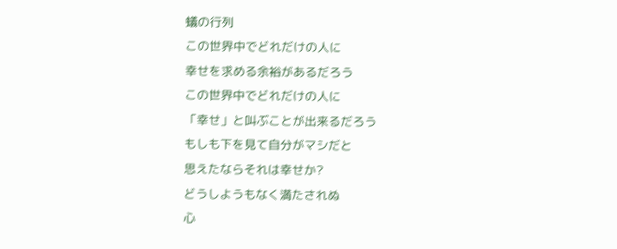蟻の行列
この世界中でどれだけの人に
幸せを求める余裕があるだろう
この世界中でどれだけの人に
「幸せ」と叫ぶことが出来るだろう
もしも下を見て自分がマシだと
思えたならそれは幸せか?
どうしようもなく満たされぬ
心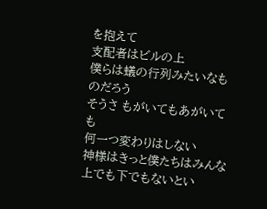を抱えて
支配者はビルの上
僕らは蟻の行列みたいなものだろう
そうさ もがいてもあがいても
何一つ変わりはしない
神様はきっと僕たちはみんな
上でも下でもないとい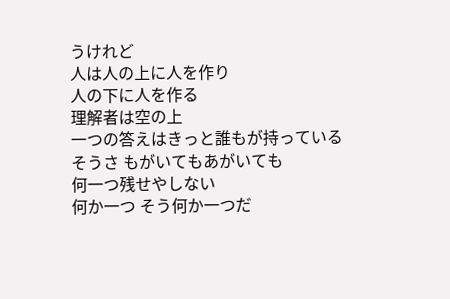うけれど
人は人の上に人を作り
人の下に人を作る
理解者は空の上
一つの答えはきっと誰もが持っている
そうさ もがいてもあがいても
何一つ残せやしない
何か一つ そう何か一つだ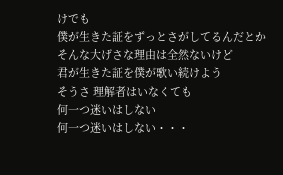けでも
僕が生きた証をずっとさがしてるんだとか
そんな大げさな理由は全然ないけど
君が生きた証を僕が歌い続けよう
そうさ 理解者はいなくても
何一つ迷いはしない
何一つ迷いはしない・・・